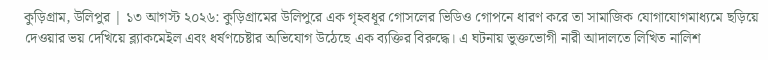কুড়িগ্রাম, উলিপুর | ১৩ আগস্ট ২০২৬: কুড়িগ্রামের উলিপুরে এক গৃহবধূর গোসলের ভিডিও গোপনে ধারণ করে তা সামাজিক যোগাযোগমাধ্যমে ছড়িয়ে দেওয়ার ভয় দেখিয়ে ব্ল্যাকমেইল এবং ধর্ষণচেষ্টার অভিযোগ উঠেছে এক ব্যক্তির বিরুদ্ধে। এ ঘটনায় ভুক্তভোগী নারী আদালতে লিখিত নালিশ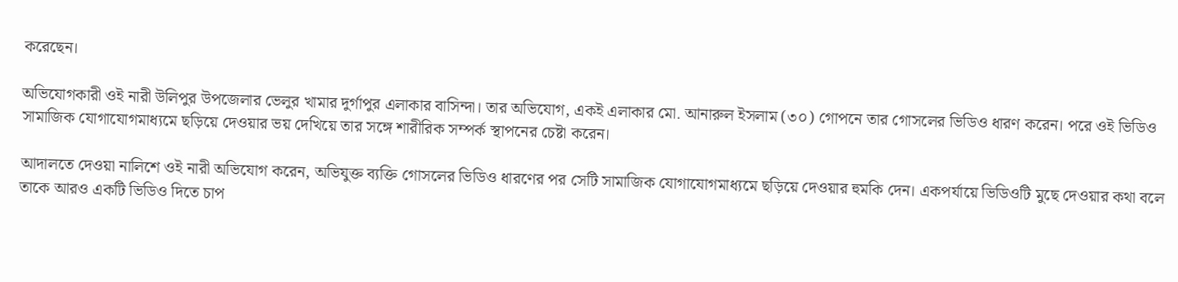করেছেন।

অভিযোগকারী ওই নারী উলিপুর উপজেলার ভেলুর খামার দুর্গাপুর এলাকার বাসিন্দা। তার অভিযোগ, একই এলাকার মো. আনারুল ইসলাম (৩০) গোপনে তার গোসলের ভিডিও ধারণ করেন। পরে ওই ভিডিও সামাজিক যোগাযোগমাধ্যমে ছড়িয়ে দেওয়ার ভয় দেখিয়ে তার সঙ্গে শারীরিক সম্পর্ক স্থাপনের চেষ্টা করেন।

আদালতে দেওয়া নালিশে ওই নারী অভিযোগ করেন, অভিযুক্ত ব্যক্তি গোসলের ভিডিও ধারণের পর সেটি সামাজিক যোগাযোগমাধ্যমে ছড়িয়ে দেওয়ার হুমকি দেন। একপর্যায়ে ভিডিওটি মুছে দেওয়ার কথা বলে তাকে আরও একটি ভিডিও দিতে চাপ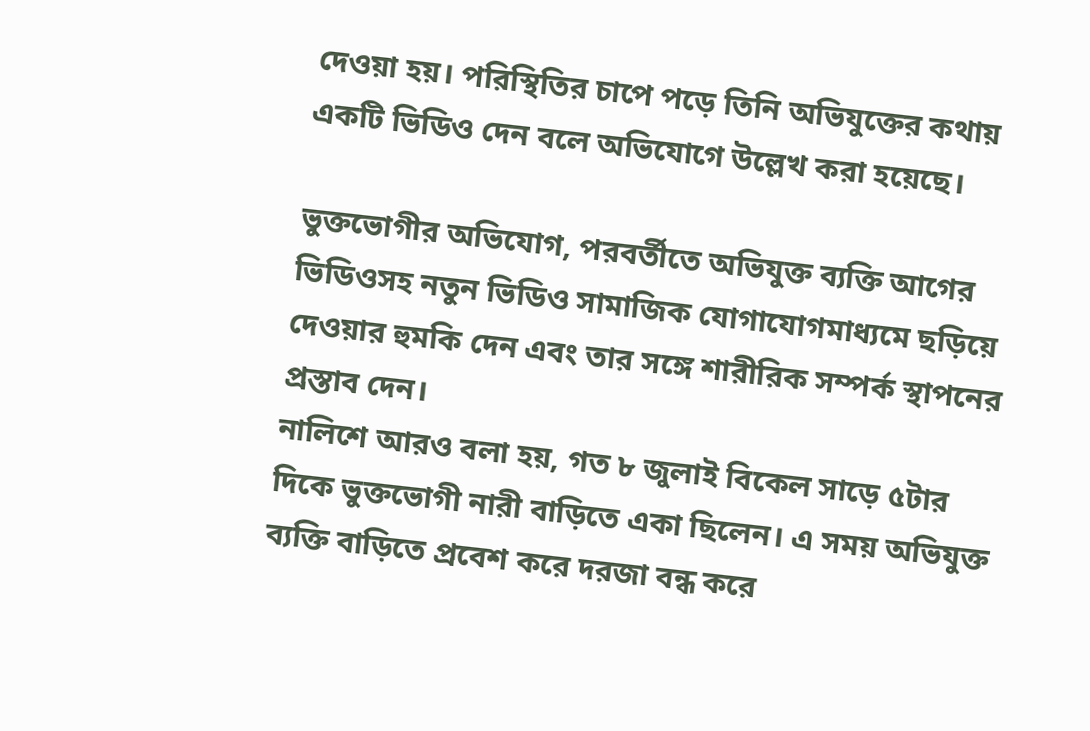দেওয়া হয়। পরিস্থিতির চাপে পড়ে তিনি অভিযুক্তের কথায় একটি ভিডিও দেন বলে অভিযোগে উল্লেখ করা হয়েছে।

ভুক্তভোগীর অভিযোগ, পরবর্তীতে অভিযুক্ত ব্যক্তি আগের ভিডিওসহ নতুন ভিডিও সামাজিক যোগাযোগমাধ্যমে ছড়িয়ে দেওয়ার হুমকি দেন এবং তার সঙ্গে শারীরিক সম্পর্ক স্থাপনের প্রস্তাব দেন।
নালিশে আরও বলা হয়, গত ৮ জুলাই বিকেল সাড়ে ৫টার দিকে ভুক্তভোগী নারী বাড়িতে একা ছিলেন। এ সময় অভিযুক্ত ব্যক্তি বাড়িতে প্রবেশ করে দরজা বন্ধ করে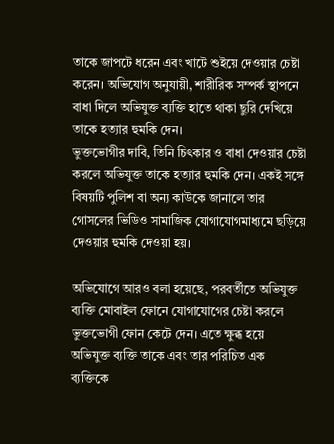তাকে জাপটে ধরেন এবং খাটে শুইয়ে দেওয়ার চেষ্টা করেন। অভিযোগ অনুযায়ী, শারীরিক সম্পর্ক স্থাপনে বাধা দিলে অভিযুক্ত ব্যক্তি হাতে থাকা ছুরি দেখিয়ে তাকে হত্যার হুমকি দেন।
ভুক্তভোগীর দাবি, তিনি চিৎকার ও বাধা দেওয়ার চেষ্টা করলে অভিযুক্ত তাকে হত্যার হুমকি দেন। একই সঙ্গে বিষয়টি পুলিশ বা অন্য কাউকে জানালে তার গোসলের ভিডিও সামাজিক যোগাযোগমাধ্যমে ছড়িয়ে দেওয়ার হুমকি দেওয়া হয়।

অভিযোগে আরও বলা হয়েছে, পরবর্তীতে অভিযুক্ত ব্যক্তি মোবাইল ফোনে যোগাযোগের চেষ্টা করলে ভুক্তভোগী ফোন কেটে দেন। এতে ক্ষুব্ধ হয়ে অভিযুক্ত ব্যক্তি তাকে এবং তার পরিচিত এক ব্যক্তিকে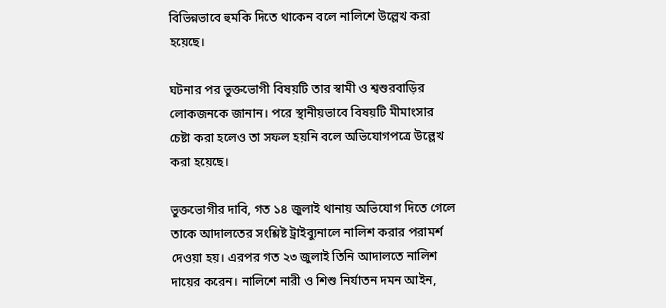বিভিন্নভাবে হুমকি দিতে থাকেন বলে নালিশে উল্লেখ করা হয়েছে।

ঘটনার পর ভুক্তভোগী বিষয়টি তার স্বামী ও শ্বশুরবাড়ির লোকজনকে জানান। পরে স্থানীয়ভাবে বিষয়টি মীমাংসার চেষ্টা করা হলেও তা সফল হয়নি বলে অভিযোগপত্রে উল্লেখ করা হয়েছে।

ভুক্তভোগীর দাবি, গত ১৪ জুলাই থানায় অভিযোগ দিতে গেলে তাকে আদালতের সংশ্লিষ্ট ট্রাইব্যুনালে নালিশ করার পরামর্শ দেওয়া হয়। এরপর গত ২৩ জুলাই তিনি আদালতে নালিশ দায়ের করেন। নালিশে নারী ও শিশু নির্যাতন দমন আইন,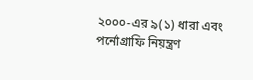২০০০-এর ৯(১) ধারা এবং পর্নোগ্রাফি নিয়ন্ত্রণ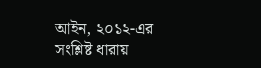আইন, ২০১২-এর সংশ্লিষ্ট ধারায়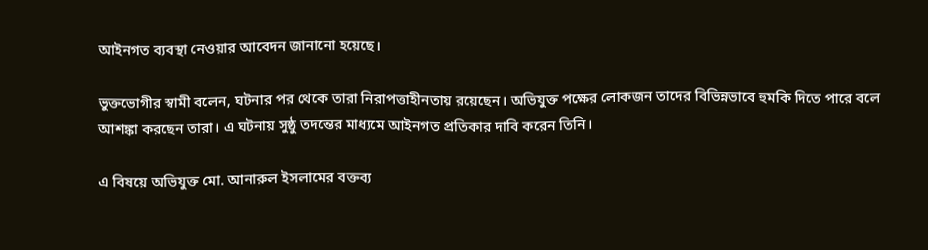আইনগত ব্যবস্থা নেওয়ার আবেদন জানানো হয়েছে।

ভুক্তভোগীর স্বামী বলেন, ঘটনার পর থেকে তারা নিরাপত্তাহীনতায় রয়েছেন। অভিযুক্ত পক্ষের লোকজন তাদের বিভিন্নভাবে হুমকি দিতে পারে বলে আশঙ্কা করছেন তারা। এ ঘটনায় সুষ্ঠু তদন্তের মাধ্যমে আইনগত প্রতিকার দাবি করেন তিনি।

এ বিষয়ে অভিযুক্ত মো. আনারুল ইসলামের বক্তব্য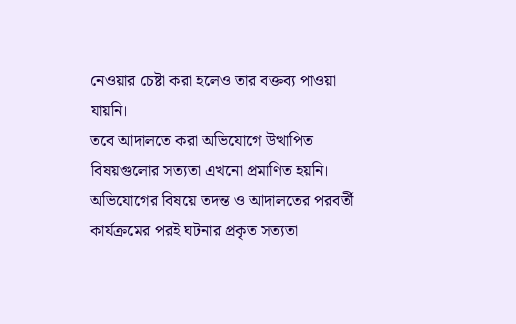নেওয়ার চেষ্টা করা হলেও তার বক্তব্য পাওয়া যায়নি।
তবে আদালতে করা অভিযোগে উত্থাপিত বিষয়গুলোর সত্যতা এখনো প্রমাণিত হয়নি। অভিযোগের বিষয়ে তদন্ত ও আদালতের পরবর্তী কার্যক্রমের পরই ঘটনার প্রকৃত সত্যতা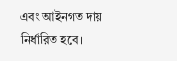এবং আইনগত দায় নির্ধারিত হবে।